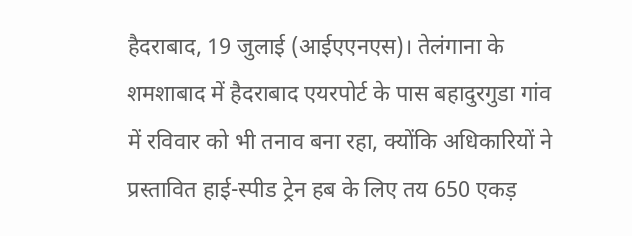हैदराबाद, 19 जुलाई (आईएएनएस)। तेलंगाना के शमशाबाद में हैदराबाद एयरपोर्ट के पास बहादुरगुडा गांव में रविवार को भी तनाव बना रहा, क्योंकि अधिकारियों ने प्रस्तावित हाई-स्पीड ट्रेन हब के लिए तय 650 एकड़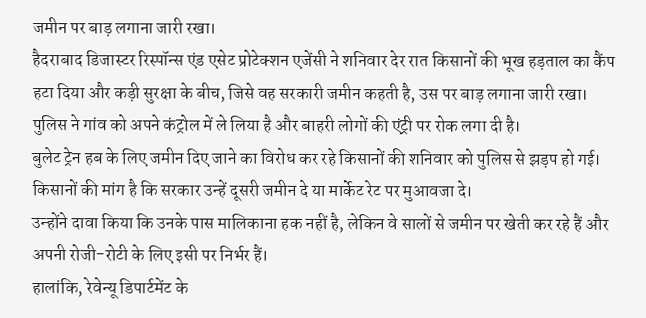जमीन पर बाड़ लगाना जारी रखा।
हैदराबाद डिजास्टर रिस्पॉन्स एंड एसेट प्रोटेक्शन एजेंसी ने शनिवार देर रात किसानों की भूख हड़ताल का कैंप हटा दिया और कड़ी सुरक्षा के बीच, जिसे वह सरकारी जमीन कहती है, उस पर बाड़ लगाना जारी रखा।
पुलिस ने गांव को अपने कंट्रोल में ले लिया है और बाहरी लोगों की एंट्री पर रोक लगा दी है।
बुलेट ट्रेन हब के लिए जमीन दिए जाने का विरोध कर रहे किसानों की शनिवार को पुलिस से झड़प हो गई।
किसानों की मांग है कि सरकार उन्हें दूसरी जमीन दे या मार्केट रेट पर मुआवजा दे।
उन्होंने दावा किया कि उनके पास मालिकाना हक नहीं है, लेकिन वे सालों से जमीन पर खेती कर रहे हैं और अपनी रोजी-रोटी के लिए इसी पर निर्भर हैं।
हालांकि, रेवेन्यू डिपार्टमेंट के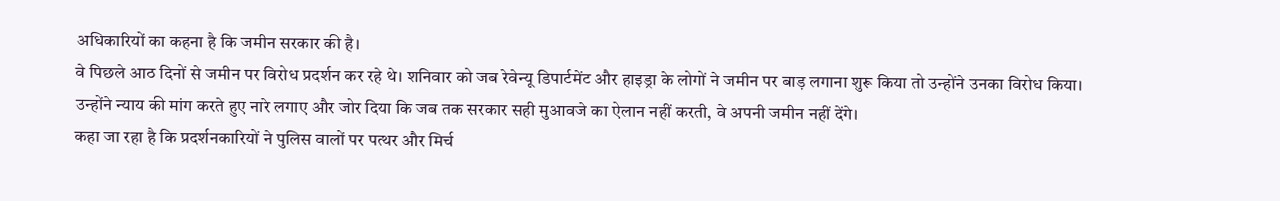अधिकारियों का कहना है कि जमीन सरकार की है।
वे पिछले आठ दिनों से जमीन पर विरोध प्रदर्शन कर रहे थे। शनिवार को जब रेवेन्यू डिपार्टमेंट और हाइड्रा के लोगों ने जमीन पर बाड़ लगाना शुरू किया तो उन्होंने उनका विरोध किया।
उन्होंने न्याय की मांग करते हुए नारे लगाए और जोर दिया कि जब तक सरकार सही मुआवजे का ऐलान नहीं करती, वे अपनी जमीन नहीं देंगे।
कहा जा रहा है कि प्रदर्शनकारियों ने पुलिस वालों पर पत्थर और मिर्च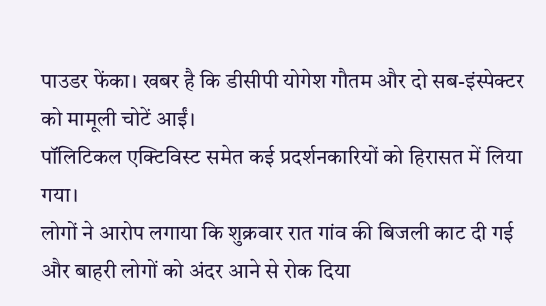पाउडर फेंका। खबर है कि डीसीपी योगेश गौतम और दो सब-इंस्पेक्टर को मामूली चोटें आईं।
पॉलिटिकल एक्टिविस्ट समेत कई प्रदर्शनकारियों को हिरासत में लिया गया।
लोगों ने आरोप लगाया कि शुक्रवार रात गांव की बिजली काट दी गई और बाहरी लोगों को अंदर आने से रोक दिया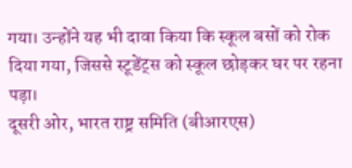गया। उन्होंने यह भी दावा किया कि स्कूल बसों को रोक दिया गया, जिससे स्टूडेंट्स को स्कूल छोड़कर घर पर रहना पड़ा।
दूसरी ओर, भारत राष्ट्र समिति (बीआरएस)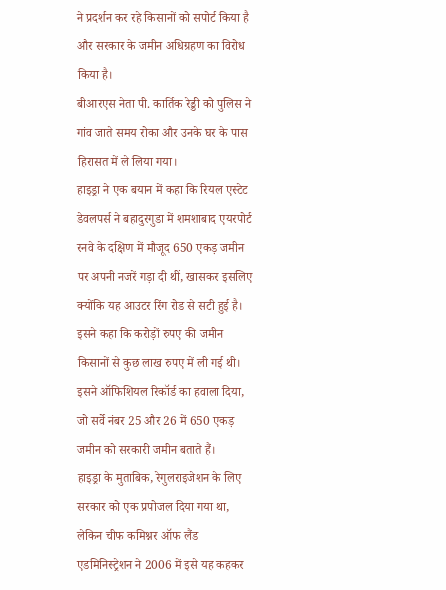ने प्रदर्शन कर रहे किसानों को सपोर्ट किया है और सरकार के जमीन अधिग्रहण का विरोध किया है।
बीआरएस नेता पी. कार्तिक रेड्डी को पुलिस ने गांव जाते समय रोका और उनके घर के पास हिरासत में ले लिया गया।
हाइड्रा ने एक बयान में कहा कि रियल एस्टेट डेवलपर्स ने बहादुरगुडा में शमशाबाद एयरपोर्ट रनवे के दक्षिण में मौजूद 650 एकड़ जमीन पर अपनी नजरें गड़ा दी थीं, खासकर इसलिए क्योंकि यह आउटर रिंग रोड से सटी हुई है।
इसने कहा कि करोड़ों रुपए की जमीन किसानों से कुछ लाख रुपए में ली गई थी। इसने ऑफिशियल रिकॉर्ड का हवाला दिया, जो सर्वे नंबर 25 और 26 में 650 एकड़ जमीन को सरकारी जमीन बताते हैं।
हाइड्रा के मुताबिक, रेगुलराइजेशन के लिए सरकार को एक प्रपोजल दिया गया था, लेकिन चीफ कमिश्नर ऑफ लैंड एडमिनिस्ट्रेशन ने 2006 में इसे यह कहकर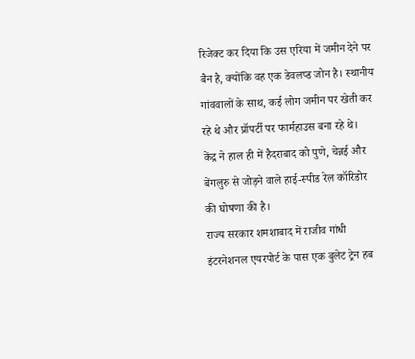रिजेक्ट कर दिया कि उस एरिया में जमीन देने पर बैन है, क्योंकि वह एक डेवलप्ड जोन है। स्थानीय गांववालों के साथ, कई लोग जमीन पर खेती कर रहे थे और प्रॉपर्टी पर फार्महाउस बना रहे थे।
केंद्र ने हाल ही में हैदराबाद को पुणे, चेन्नई और बेंगलुरु से जोड़ने वाले हाई-स्पीड रेल कॉरिडोर की घोषणा की है।
राज्य सरकार शमशाबाद में राजीव गांधी इंटरनेशनल एयरपोर्ट के पास एक बुलेट ट्रेन हब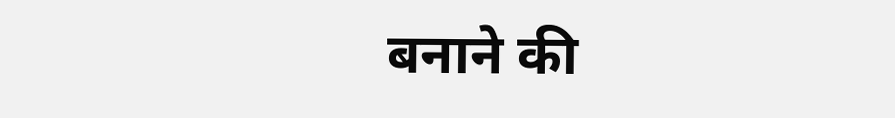बनाने की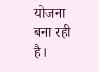योजना बना रही है।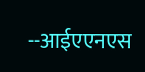--आईएएनएस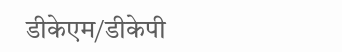डीकेएम/डीकेपी